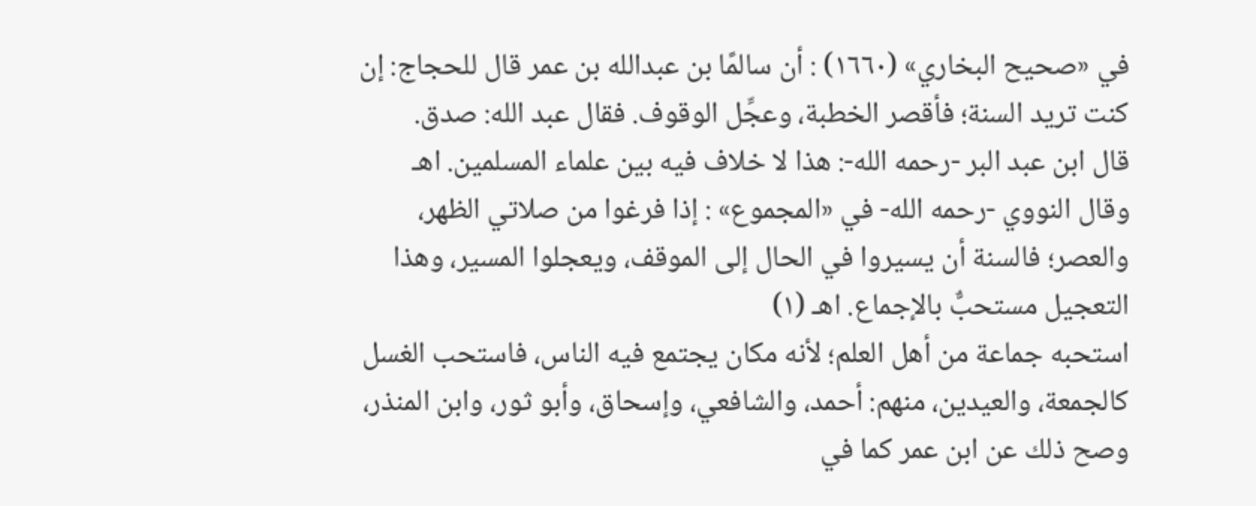في «صحيح البخاري» (١٦٦٠) : أن سالمًا بن عبدالله بن عمر قال للحجاج: إن كنت تريد السنة؛ فأقصر الخطبة، وعجِّل الوقوف. فقال عبد الله: صدق.
قال ابن عبد البر -رحمه الله-: هذا لا خلاف فيه بين علماء المسلمين. اهـ
وقال النووي -رحمه الله- في «المجموع» : إذا فرغوا من صلاتي الظهر، والعصر؛ فالسنة أن يسيروا في الحال إلى الموقف، ويعجلوا المسير، وهذا التعجيل مستحبٌّ بالإجماع. اهـ (١)
استحبه جماعة من أهل العلم؛ لأنه مكان يجتمع فيه الناس، فاستحب الغسل كالجمعة، والعيدين، منهم: أحمد، والشافعي، وإسحاق، وأبو ثور، وابن المنذر، وصح ذلك عن ابن عمر كما في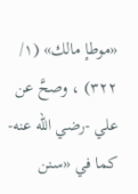«موطإ مالك» (١/ ٣٢٢) ، وصحَّ عن علي -رضي الله عنه- كما في «سنن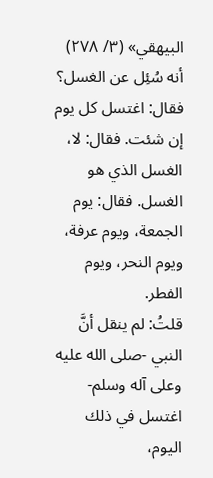البيهقي» (٣/ ٢٧٨) أنه سُئِل عن الغسل؟ فقال: اغتسل كل يوم إن شئت. فقال: لا، الغسل الذي هو الغسل. فقال: يوم الجمعة، ويوم عرفة، ويوم النحر، ويوم الفطر.
قلتُ: لم ينقل أنَّ النبي -صلى الله عليه وعلى آله وسلم- اغتسل في ذلك اليوم،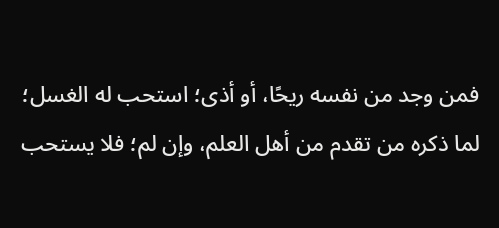فمن وجد من نفسه ريحًا، أو أذى؛ استحب له الغسل؛ لما ذكره من تقدم من أهل العلم، وإن لم؛ فلا يستحب